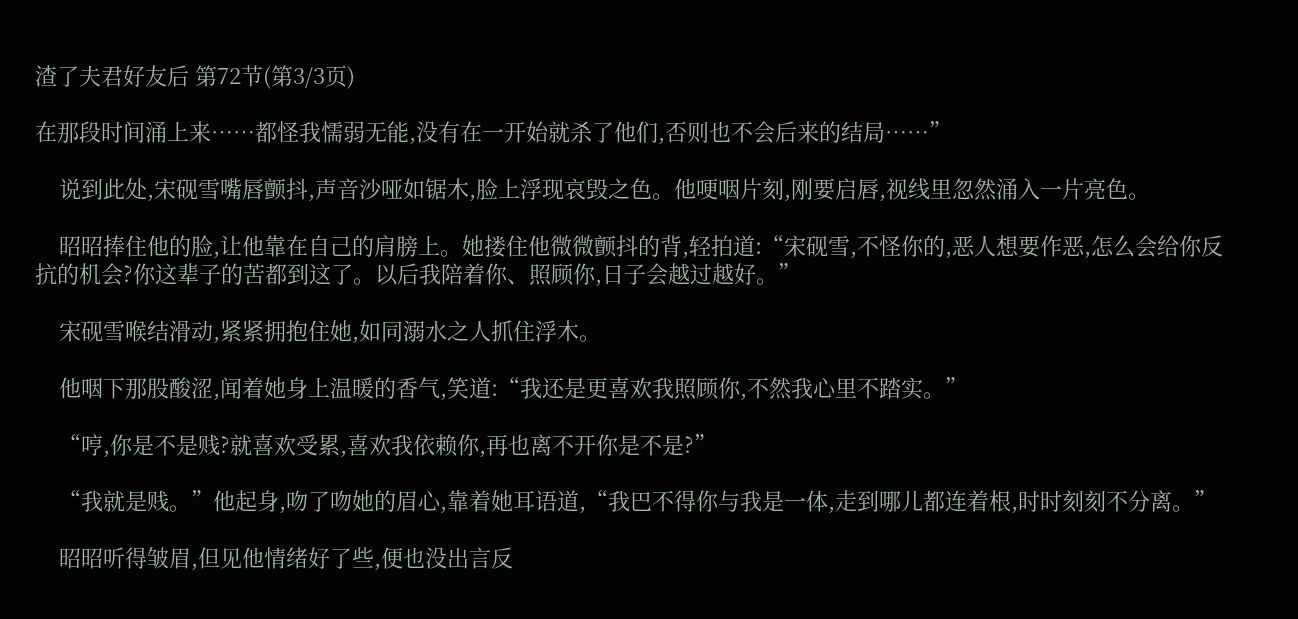渣了夫君好友后 第72节(第3/3页)

在那段时间涌上来……都怪我懦弱无能,没有在一开始就杀了他们,否则也不会后来的结局……”

    说到此处,宋砚雪嘴唇颤抖,声音沙哑如锯木,脸上浮现哀毁之色。他哽咽片刻,刚要启唇,视线里忽然涌入一片亮色。

    昭昭捧住他的脸,让他靠在自己的肩膀上。她搂住他微微颤抖的背,轻拍道:“宋砚雪,不怪你的,恶人想要作恶,怎么会给你反抗的机会?你这辈子的苦都到这了。以后我陪着你、照顾你,日子会越过越好。”

    宋砚雪喉结滑动,紧紧拥抱住她,如同溺水之人抓住浮木。

    他咽下那股酸涩,闻着她身上温暖的香气,笑道:“我还是更喜欢我照顾你,不然我心里不踏实。”

    “哼,你是不是贱?就喜欢受累,喜欢我依赖你,再也离不开你是不是?”

    “我就是贱。”他起身,吻了吻她的眉心,靠着她耳语道,“我巴不得你与我是一体,走到哪儿都连着根,时时刻刻不分离。”

    昭昭听得皱眉,但见他情绪好了些,便也没出言反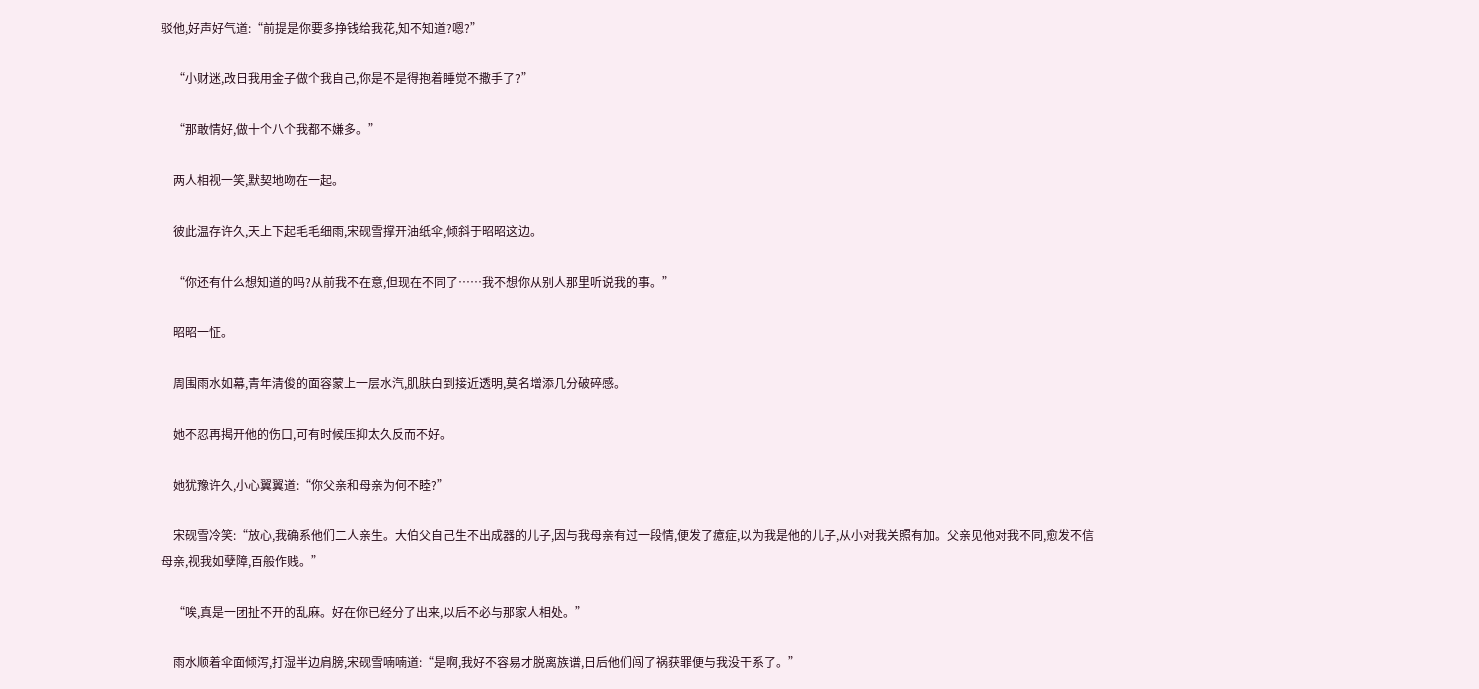驳他,好声好气道:“前提是你要多挣钱给我花,知不知道?嗯?”

    “小财迷,改日我用金子做个我自己,你是不是得抱着睡觉不撒手了?”

    “那敢情好,做十个八个我都不嫌多。”

    两人相视一笑,默契地吻在一起。

    彼此温存许久,天上下起毛毛细雨,宋砚雪撑开油纸伞,倾斜于昭昭这边。

    “你还有什么想知道的吗?从前我不在意,但现在不同了……我不想你从别人那里听说我的事。”

    昭昭一怔。

    周围雨水如幕,青年清俊的面容蒙上一层水汽,肌肤白到接近透明,莫名增添几分破碎感。

    她不忍再揭开他的伤口,可有时候压抑太久反而不好。

    她犹豫许久,小心翼翼道:“你父亲和母亲为何不睦?”

    宋砚雪冷笑:“放心,我确系他们二人亲生。大伯父自己生不出成器的儿子,因与我母亲有过一段情,便发了癔症,以为我是他的儿子,从小对我关照有加。父亲见他对我不同,愈发不信母亲,视我如孽障,百般作贱。”

    “唉,真是一团扯不开的乱麻。好在你已经分了出来,以后不必与那家人相处。”

    雨水顺着伞面倾泻,打湿半边肩膀,宋砚雪喃喃道:“是啊,我好不容易才脱离族谱,日后他们闯了祸获罪便与我没干系了。”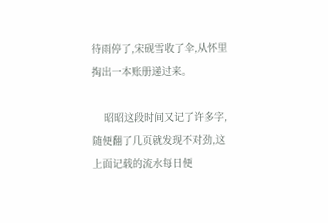待雨停了,宋砚雪收了伞,从怀里掏出一本账册递过来。

    昭昭这段时间又记了许多字,随便翻了几页就发现不对劲,这上面记载的流水每日便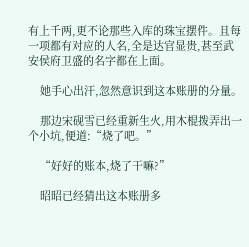有上千两,更不论那些入库的珠宝摆件。且每一项都有对应的人名,全是达官显贵,甚至武安侯府卫盛的名字都在上面。

    她手心出汗,忽然意识到这本账册的分量。

    那边宋砚雪已经重新生火,用木棍拨弄出一个小坑,便道:“烧了吧。”

    “好好的账本,烧了干嘛?”

    昭昭已经猜出这本账册多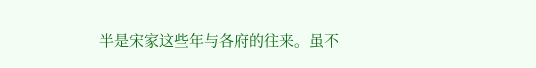半是宋家这些年与各府的往来。虽不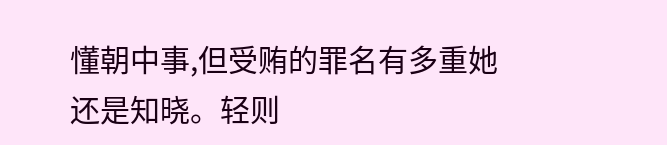懂朝中事,但受贿的罪名有多重她还是知晓。轻则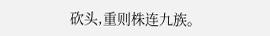砍头,重则株连九族。